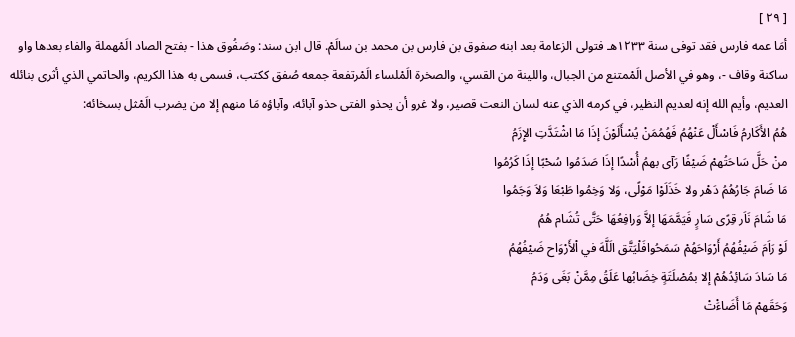[ ٢٩ ]
أمَا عمه فارس فقد توفى سنة ١٢٣٣هـ فتولى الزعامة بعد ابنه صفوق بن فارس بن محمد بن سالَمْ. قال ابن سند: وصَفُوق هذا - بفتح الصاد الَمْهملة والفاء بعدها واو ساكنة وقاف -، وهو في الأصل الَمْمتنع من الجبال، واللينة من القسي، والصخرة الَمْلساء الَمْرتفعة جمعه صُفق ككتب، فسمى به هذا الكريم، والحاتمي الذي أثرى بنائله العديم، وأيم الله إنه لعديم النظير، في كرمه الذي عنه لسان النعت قصير، ولا غرو أن يحذو الفتى حذو آبائه، وآباؤه مَا منهم إلا من يضرب الَمْثل بسخائه:
هُمُ الأَكَارمُ فَاسْأَلْ عَنْهُمُ فَهُمُمَنْ يُسْأَلَوْنَ إذَا مَا اشْتَدَّتِ الإِزَمُ
منْ حَلَّ سَاحَتُهمْ ضَيْفًا رَآى بهمُ أُسْدًا إذَا صَدَمُوا سُحْبًا إذَا كَرُمُوا
مَا ضَامَ جَارُهُمُ دَهْر ولا خَذَلَوْا مَوْلًى، وَلا وَخِمُوا طَبْعَا وَلاَ وَجَمُوا
مَا شَامَ نَاَر قِرًى سَارٍ فَيَمَّمَهَا إلاَّ وَرافِعُهَا حَتَّى تُشَام هُمُ
لَوْ رَاَمَ ضَيْفُهُمُ أَرْوَاحَهُمْ سَمَحُوافَلْيَتَّق الَلَّهَ في اْلأَرْوَاح ضَيْفُهُمُ
مَا سَادَ سَائِدُهُمْ إلا بمُصْلَتَةٍ خِضَابُها عَلَقُ مِمَّنْ بَغَى وَدَمُ
وَحَقَهمْ مَا أَضَاءَْتْ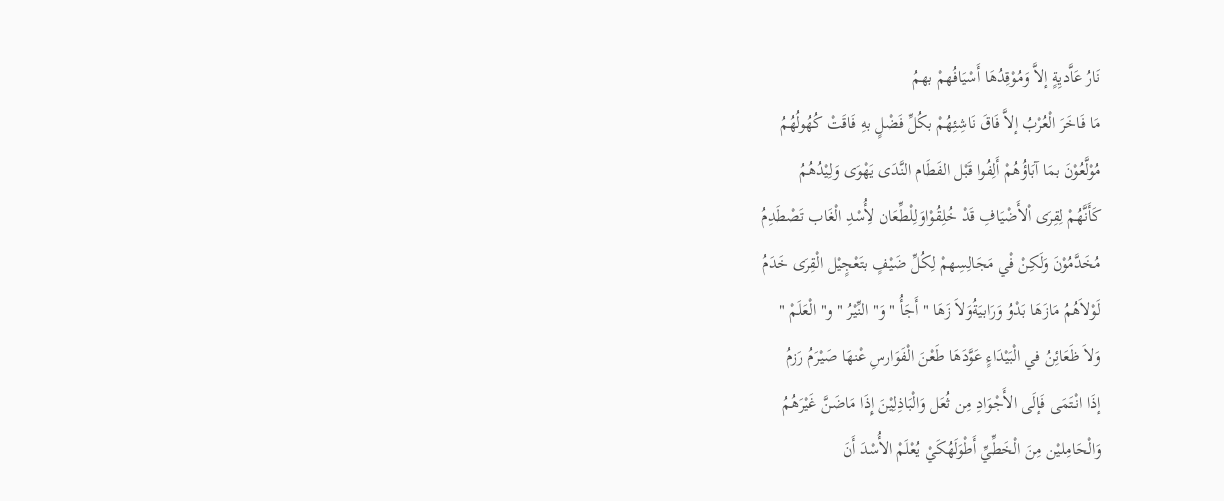نَارُ عَاَّديِةٍ إلاَّ وَمُوْقِدُهَا أَسْيَافُهمْ بهمُ
مَا فَاخَرَ الْعُرْبُ إلاَّ فَاقَ نَاشِئِهُمْ بكُلِّ فَضْلٍ بهِ فَاقَتْ كُهُولُهُمُ
مُوْلَّعُوْنَ بمَا آبَاؤُهُمْ أَلِفُوا قَبْل الفَطَام النَّدَى يَهْوَى وَلِيْدُهُمُ
كَأَنَّهُمْ لِقِرَى اْلأَضْيَافِ قَدْ خُلِقُوْاوَلِلْطِّعَان لأُِسْدِ الْغَاب تَصْطَدِمُ
مُخَدَّمُوْنَ وَلَكِنْ فْي مَجَالِسِهمْ لِكُلِّ ضَيْفٍ بتَعْجٍيْل الْقِرَى خَدَمُ
لَوْلاَهُمُ مَازَهَا بَدْوُ وَرَابيَةُوَلاَ زَهَا " أَجَأُ " وَ" النِّيْرُ " و" الْعَلَمْ "
وَلاَ ظَعَائِنُ في الْبَيْدَاءٍ عَوَّدَهَا طَعْنَ الْفَوَارسِ عْنهَا صَيْرَمُ رَزمُ
إذَا انْتَمَى فَإلَى الأَجْوَادِ مِن ثُعَل وَالْبَاذِلِيْنَ إِذَا مَاضَنَّ غَيْرَهُمُ
وَالْحَامِليْن مِنَ الْخَطِّيِّ أَطْوَلَهُكَيْ يُعْلَمْ الأُسْدَ أَنَ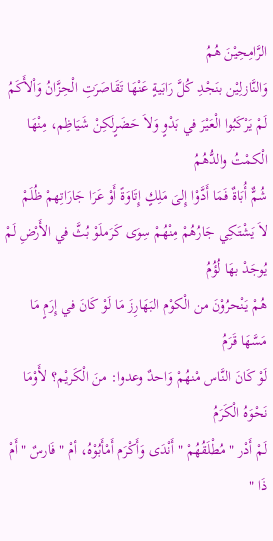الرَّامِحِيْنَ هُمُ
وَالنَّازلِيْن بنَجْدِ كُلَّ رَابَيةٍ عَنْهَا تَقَاصَرَتِ الْحِزَّانُ وَاْلأَكَمُ
لَمْ يَرْكَبُوا الْعَيْرَ في بَدْوٍ وَلاَ حَضَرٍلَكِنْ شَيَاظِم، مِنْهَا الْكمْتُ والدُّهُمُ
شُمٌّ أُبَاةٌ فَمَا أَدَّوْا إِلىَ مَلِكٍ إِتَاوَةً أَوْ عَرَا جَارَاتِهمْ ظُلَمْ
لاَ يَشْتَكِي جَارُهُمْ مِنْهُمْ سِوَى كَرَملَوْ بُثَّ في الأَرْضِ لَمْ يُوجَدْ بهَا لُؤُمُ
هُمْ يَنْحرُوْنَ من الْكوْم البَهَارِزَ مَا لَوْ كَانَ في إِرَمٍ مَا مَسَّهَا قَرَمُ
لَوْ كَانَ النَّاس مْنهُمْ وَاحدٌ وعدوا: منَ الْكَريْم؟ لأَوْمَا نَحْوَهُ الْكَرَمُ
لَمْ أَدْر " مُطْلَقُهُمْ " أَنْدَى وَأَكْرَم أَمْأَبُوْهُ، أمْ " فَارسٌ " أَمْ ذَا "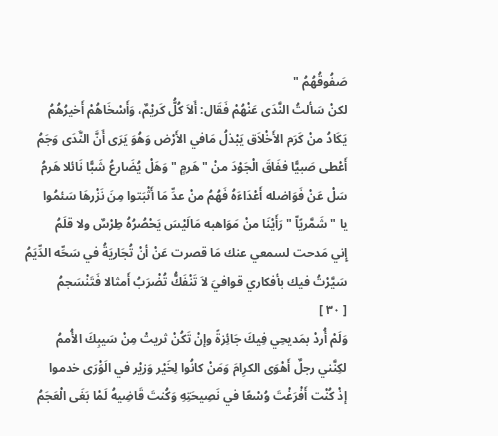صَفُوقُهُمُ "
لكنْ سَألتُ النَّدَى عَنْهُمْ فَقَال: أَلاَ كُلُّ كَريْمٌ، وَأَسْخَاهُمْ أَخيرُهُمُ
يَكَادُ منْ كَرَم الأَخْلاَق يَبْذلُ مَافي الأَرْض وَهُوَ يَرَى أَنَّ النَّدَى وَجَمُ
أَعْطى صَبيًّا ففَاقَ الْجَوْدَ منْ " هَرمٍ " وَهَلْ يُضَارعُ شَبًّا نَائلا هَرمُ
سَلْ عَنْ فَوَاضله أَعْدَاءَهُ فَهُمُ منْ عدِّ مَا أَثْبَتوا مِنَ نَزْرهَا سَئمُوا
يا " شَمَّريًاّ " رَأَيْنَا منْ مَوَاهبه مَالَيْسَ يَحْصُرُهُ طِرْسٌ ولا قلَمُ
إِني مَدحت لسمعي عنك مَا قصرت عَنْ أنْ تُجَاريَةُ في سَحِّه الدِّيَمُ
سَيَّرْتُ فيك بأفكاري قوافيَ لاَ تَنْفَكُّ تُضْرَبُ أَمثالا فَتَنْسَجمُ
[ ٣٠ ]
وَلَمْ أُردْ بمَديحِي فِيكَ جَائِزةً وإنْ تَكُنْ ثريتْ مِنْ سَيبِكَ الأُممُ
لكِنَّني رجلٌ أَهْوَى الكرِامَ وَمَنْ كانُوا لِخَيْر وَزيْر في الَوَْرَى خدموا
إذْ كُنْت أَفْرَغْتَ وُسْعًا في نَصِيحَتِهِ وَكُنتَ قَاضِيهُ لَمْا بَغَى الْعَجَمُ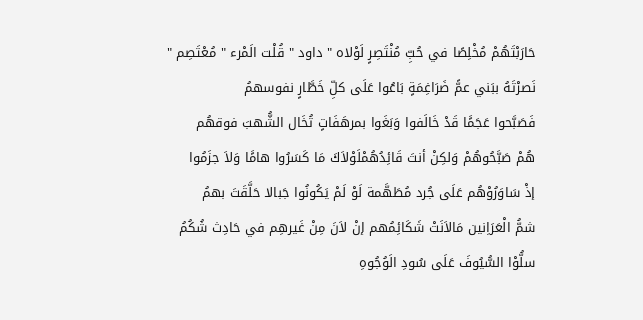حَارَبْتَهُمْ مُخْلِصًا في حُبِّ مُنْتَصِرٍ لَوْلاه " داود " قُلْت الَمْرء " مُعْتَصِم "
نَصرْتَهُ ببَني عمًّ ضَرَاغِمَةٍ بَاعُوا عَلَى كلِّ خَطَّارٍ نفوسهمُ
فَصَبَّحوا عَجَمًَا قَدْ خَالَفوا وَبَغَوا بمرهَفَاتٍ تُخَال الشُّهبَ فوقهُم
هُمْ صَبَّحُوهُمْ وَلكِنْ أنتَ قَائِدُهُمْلَوْلاَكَ مَا كَسَرُوا هامًَا وَلاَ جزَمُوا
إذْ سَاوَرُوْهُم عَلَى جُرد مُطَهَّمة لَوْ لَمْ يَكُونُوا جَبالا حَلَّقَتَ بهمُ
شمُّ الْعَرَاِنين مَالاَنَتْ شَكَائِمُهم إنْ لاَنَ مِنْ غَيرهِم في حَادِث شُكُمُ
سلُّوْا السُّيُوفَ عَلَى سُودِ الَوُجُوهِ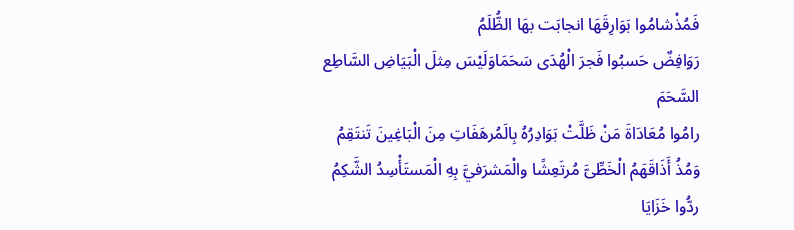فَمُذْشامُوا بَوَارِقَهَا انجابَت بهَا الظُّلَمُ
رَوَافِضٌ حَسبُوا فَجرَ الْهُدَى سَحَمَاوَلَيْسَ مِثلَ الْبَيَاضِ السَّاطِع السَّحَمَ
رامُوا مُعَادَاةَ مَنْ ظَلَّتْ بَوَادِرُهُ بِالَمُرهَفَاتِ مِنَ الْبَاغِينَ تَنتَقِمُ
وَمُذُ أَذَاقَهَمُ الْخَطِّىَّ مُرتَعِشًا والْمَشرَفيَّ بِهِ الْمَستَأْسِدُ الشَّكِمُ
ردُّوا خَزَايَا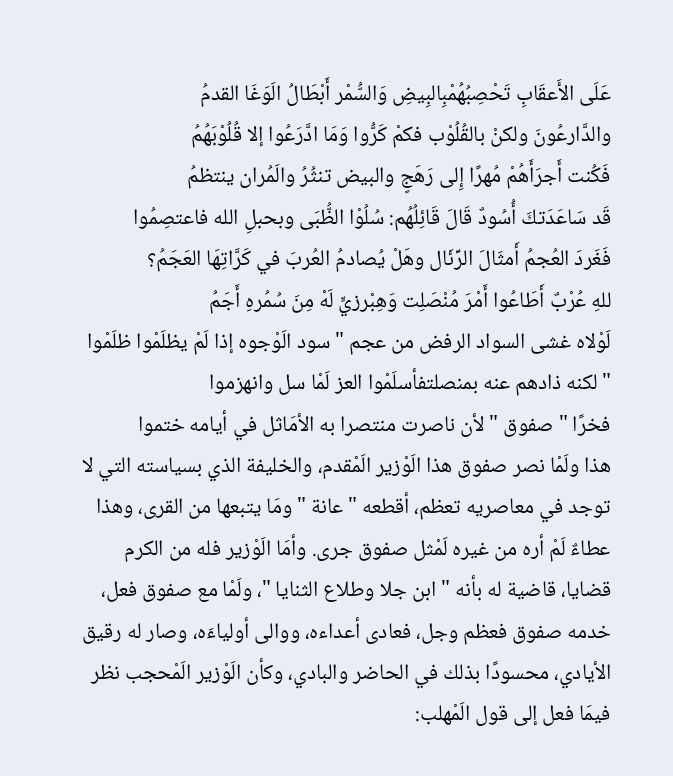عَلَى الأَعقَابِ تَحْصِبُهُمْبِالبِيضِ وَالسُّمْر أَبْطَالُ الَوَغَا القدمُ
والدَّارعُونَ ولكنْ بالقُلُوْب فكمْ كَرُّوا وَمَا ادَّرَعُوا إلا قُلُوْبَهُمُ
فَكُنت أَجرَأَهُمْ مُهرًا إِلى رَهَجٍ والبيض تنثُرُ والَمُران ينتظمُ
قَد سَاعَدَتكَ أُسُودٌ قَالَ قَائِلُهُم: سُلُوْا الظُّبَى وبحبلِ الله فاعتصِمُوا
فَغَردَ العُجمُ أَمثَالَ الرِّئَال وهَلْ يُصادمُ العُربَ في كَرَّاتِهَا العَجَمُ؟
للهِ عُرْبٌ أَطَاعُوا أَمْرَ مُنْصَلِت وَهِبْرزيٍّ لَهْ مِنَ سُمُرهِ أَجَمُ
لَوْلاه غشى السواد الرفض من عجم " سود الَوْجوه إذا لَمْ يظلَمْوا ظلَمْوا " لكنه ذادهم عنه بمنصلتفأسلَمْوا العز لَمْا سل وانهزموا
فخرًا " صفوق " لأن ناصرت منتصرا به الأمَاثل في أيامه ختموا
هذا ولَمْا نصر صفوق هذا الَوْزير الَمْقدم، والخليفة الذي بسياسته التي لا توجد في معاصريه تعظم، أقطعه " عانة " ومَا يتبعها من القرى، وهذا عطاءٌ لَمْ أره من غيره لَمْثل صفوق جرى. وأمَا الَوْزير فله من الكرم قضايا، قاضية له بأنه " ابن جلا وطلاع الثنايا "، ولَمْا مع صفوق فعل، خدمه صفوق فعظم وجل، فعادى أعداءه، ووالى أولياءَه، وصار له رقيق الأيادي، محسودًا بذلك في الحاضر والبادي، وكأن الَوْزير الَمْحجب نظر فيمَا فعل إلى قول الَمْهلب: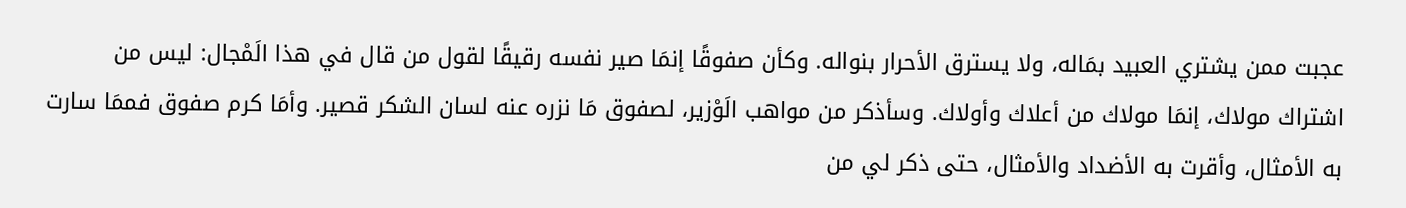عجبت ممن يشتري العبيد بمَاله، ولا يسترق الأحرار بنواله. وكأن صفوقًا إنمَا صير نفسه رقيقًا لقول من قال في هذا الَمْجال: ليس من اشتراك مولاك، إنمَا مولاك من أعلاك وأولاك. وسأذكر من مواهب الَوْزير، لصفوق مَا نزره عنه لسان الشكر قصير. وأمَا كرم صفوق فممَا سارت به الأمثال، وأقرت به الأضداد والأمثال، حتى ذكر لي من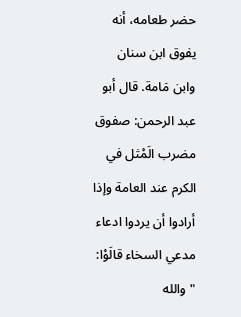حضر طعامه، أنه يفوق ابن سنان وابن مَامة. قال أبو عبد الرحمن: صفوق مضرب الَمْثل في الكرم عند العامة وإذا أرادوا أن يردوا ادعاء مدعي السخاء قالَوْا: " والله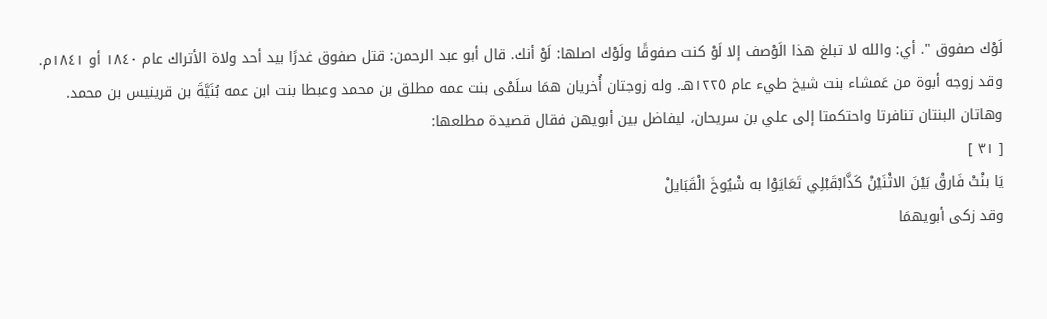لَوْك صفوق ". أي: والله لا تبلغ هذا الَوْصف إلا لَوْ كنت صفوقًا ولَوْك اصلها: لَوْ أنك. قال أبو عبد الرحمن: قتل صفوق غدرًا بيد أحد ولاة الأتراك عام ١٨٤٠ أو ١٨٤١م. وقد زوجه أبوة من عَمشاء بنت شيخ طيء عام ١٢٢٥هـ. وله زوجتان أُخريان همَا سلَمْى بنت عمه مطلق بن محمد وعبطا بنت ابن عمه بُنَيَّةَ بن قرينيس بن محمد. وهاتان البنتان تنافرتا واحتكمتا إلى علي بن سريحان، ليفاضل بين أبويهن فقال قصيدة مطلعها:
[ ٣١ ]
يَا بنْتْ فَارقْ بَيْنَ الاثْنَيْنْ كَذَّابْقَبْلِي تَعَايَوْا به شْيُوخَ الْقَبَايلْ
وقد زكى أبويهمَا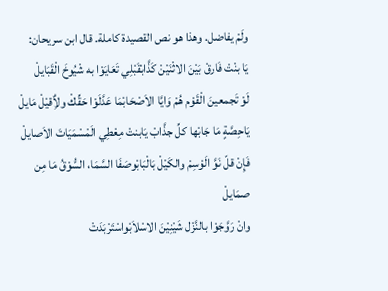ولَمْ يفاضل. وهذا هو نص القصيدة كاملة. قال ابن سريحان:
يَا بنْتْ فَارقْ بَيْنَ الاثْنَيْنْ كَذَّابْقَبْلِي تَعَايَوْا به شْيُوخَ الْقَبَايلْ
لَوْ تَجمعينَ الْقَوْم هُمْ وَايَّا الاَصْحَابْمَا عَدَّلَوْا حَقِّكْ ولاٌِقيْلْ مَايلْ
يَاحِصَّةٍ مَا جَابْها كلِّ جذَّابْ يَابنتْ مِعْطِي الَمْسْمَيَاتَ الاَصايلْ
فَإِنْ قلّ نَوَّ الَوْسِمْ والكَيْلْ بَالْبَابْوصَفَا السَّمَا، السُّوْقُ مَا مِن صمَايلْ
وانْ رَوَّجَوْا بالنَّزْل شَيْنِيْنَ الاسْلاَبْواسْتَرْبَدَتْ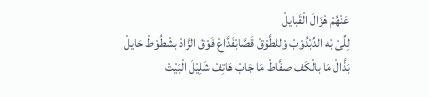عَنْهُمْ هْزَالَ الْقَبايلْ
لِلِّىْ بْه الدِّبْدُوْبْ وْللطَّوْقْ قَصَّابْفَدَّاعْ فَوْقَ الزَّادْ بشْطُوْطْ حَايلْ
بَذَّالْ مَا بالْكَف صفَّاطْ مَا جَابْ هَاتِفْ شَلِيْلَ الْبَيْتْ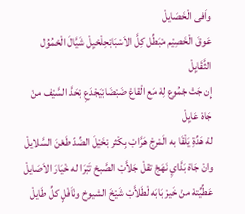واَفى الْخَصَايلْ
عَوقَ الْخَصِيْم مْبَطِّل كِلَّ الاَسْبَابْحِلْحْيِلْ شَيَّالَ الْحْمُوُل الثَّقَايِلْ
إِن جَتْ جْمُوع لِهْ مَع الْقاعْ ضَبْضَابْيَجْدَعِ بْحَدَّ السَّيْف منْ جَاهْ عَايِلْ
لهْ هَدِّةِ يَلْقَا به الَمْرجْ هَرَّابْ بِكْثر بْخَيْلَ الضِّدّ طَعْنَ السَّلايلْ
وانْ جَاهْ بَدَّايِ نَهَجْ تقلْ جَلاَّبْ الصَّبحْ تَبْرَا له خْيَارَ الاَصَايلْ
عَطِّيِّتهْ منْ خَيرْ بَابَه لْطَلاَّبْ شَيْخَ الشيوخ ونْاَفْلٍ كلِّ طَايلْ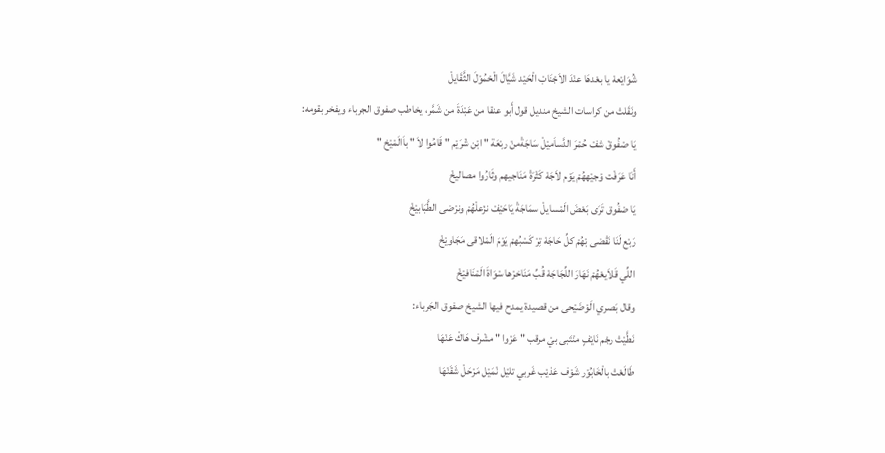شُوَايْعهْ يا بعْدهَا عنْدَ الاَجْنَابْ الْحَيْد شَيَّالَ الْحْمُوْلَ الثَّقَايلْ
ونَقَلتْ من كراسات الشيخ منديل قول أَبو عنقا من عَبْدَةَ من شَمَّر، يخاطب صفوق الجرباء ويفخر بقومه:
يَا صْفُوقْ شفْ حُمْرَ الدَّساَميْلْ سَاجَةْمنْ ربْعَة " ابْن شْرَيْم " قَامُوا لاَ " باَالَمْيْخ "
أَنَا عَرَفْت وْجيْههُمْ يَوْم لاَجَهْ كَثْرَةْ مَنَاجيهم وثَارُوا مصاليخْ
يَا صْفُوق تَرَى بَعْضَ الَمْسايلْ سمَاجَةْ يَاحَيْفْ نزْعلْهُمْ ونرْضى الطَّبَابيْخْ
رَبْع لَنَا نَقْضى بْهُمْ كلِّ حَاجَهْ تِرْ كَسْبُهمْ يَوْمَ الَمْلاقى مَجَاويْخْ
اللِّي قَلاَيعْهُمْ نَهَارَ اللِّجَاجَهْ قُبِّ مَنَاخرْها سْوَاةَ الَمْنَافيْخْ
وقال بَصري الَوْضَيْحى من قصيدة يمدح فيها الشيخ صفوق الجَرباء:
نَطَّيْتْ رجْم نَايْفٍ منْتَبى بيْ مرقب " عَرْوا " مشْرف هَاكْ عَنْهَا
طَالَعْتْ بالْخَابُوْر شَوْف عَذيْب غَربي تليْل نْمَيْل مَرْحَلْ شَقَنْهَا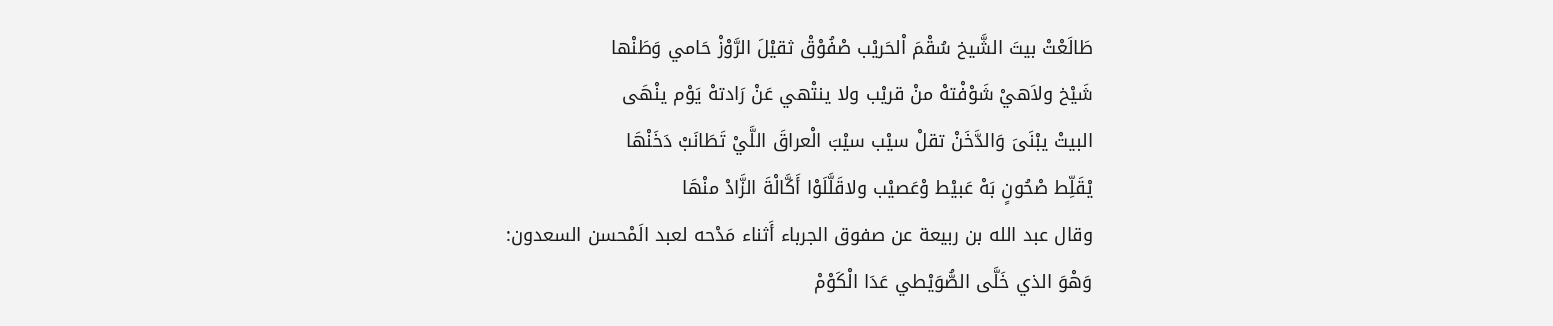طَالَعْتْ بيتَ الشَّيخ سُقْمَ اْلحَريْب صْفُوْقْ ثقيْلَ الرَّوْزْ حَامي وَطَنْها
شَيْخ ولاَهيْ شَوْفْتهْ منْ قريْب ولا ينتْهي عَنْ رَادتهْ يَوْم ينْهَى
البيتْ يبْنَىَ وَالدَّخَنْ تقلْ سيْب سيْبَ الْعراقَ اللَّيْ تَطَانَبْ دَخَنْهَا
يْقَلِّط صْحُونٍ بَهْ عَبيْط وْعَصيْب ولاقَلَّلَوْا أَكَّالْةَ الزَّادْ منْهَا
وقال عبد الله بن ربيعة عن صفوق الجرباء أَثناء مَدْحه لعبد الَمْحسن السعدون:
وَهْوَ الذي خَلَّى الصُّوَيْطي عَدَا الْكَوْمْ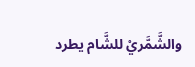والشَّمَّريْ للشَّام يطرد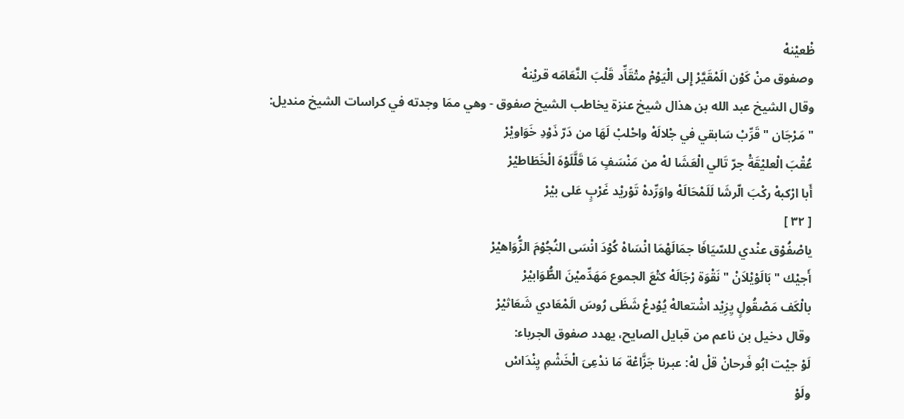ظْعيْنهْ
وصفوق منْ كَوْن الَمْقَيَّرْ إِلى الْيَوْمْ متْقَاِّد قَلْبَ النَّعَامَه قريْنهْ
وقال الشيخ عبد الله بن هذال شيخ عنزة يخاطب الشيخ صفوق - وهي ممَا وجدته في كراسات الشيخ منديل:
" مَرْجَان " قَرِّبْ سَابقي في جْلالَهْ واحْلبْ لَهَا من دَرّ ذَوْدِ خَوَاويْرْ
عُقْبَ الْعليْقَةْ جرّ تَالي الْعَشَا لهْ من مَنْسَفٍ مَا قَلَّلَوْهَ الْخَطَاطيْرْ
أَبا ارْكبهْ ركْبَ الّرشَا لَلَمْحَالَهْ واوَرِّدهْ تَوْريْد غَرْبٍ عَلى بيْرْ
[ ٣٢ ]
ياصْفُوْق عنْدي للسّيَافَا جمَالَهْمَا انْسَاهْ كُوْدَ انْسَى النُجُوْمَ الزُّوَاهيْرْ
أَجيْك " بَالَوْيْلاَنْ " نَقْوَة رْجَالَهْ كتْعَ الجموع مَهَدِّميْنَ الطُّوَابيْرْ
بالْكَف مَصْقُولٍ يِزِيْد اشْتعالهْ يُوْدعْ شَظَى رُوسَ الَمْعَادي شَعَاثيْرْ
وقال دخيل بن ناعم من قبايل الصايح، يهدد صفوق الجرباء:
لَوْ جيْت ابُو فَرحانْ قلْ لهْ: عبرنا جَزَّاعْة مَا ندْعِىَ الْخَشْمِ يِنْدَاسْ
ولَوْ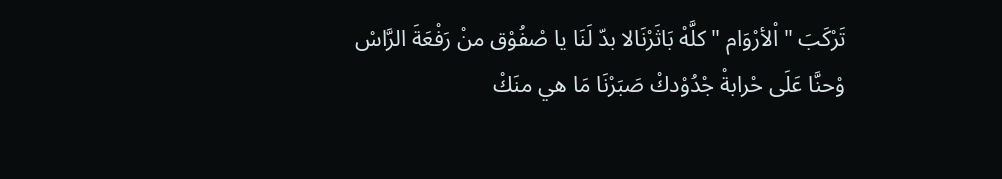تَرْكَبَ " اْلأرْوَام " كلَّهْ بَاثَرْنَالا بدّ لَنَا يا صْفُوْق منْ رَفْعَةَ الرَّاسْ
وْحنَّا عَلَى حْرابةْ جْدُوْدكْ صَبَرْنَا مَا هي منَكْ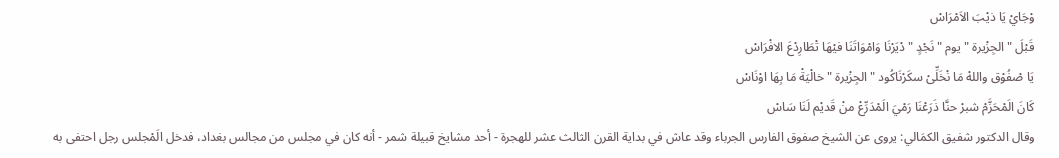وْجَايْ يَا ذيْبَ الاَمْرَاسْ
قَبْلَ " الجِزْيرة " يوم " نَجْدٍ " دْيَرْنَا وَامْوَاتَنَا فيْهَا تْطَارِدْعَ الافْرَاسْ
يَا صْفُوْق واللهْ مَا نْخَلِّىْ سكَرْنَاكُود " الجِزْيرة " خالْيَةْ مَا بِهَا اوْنَاسْ
كَانَ الَمْحَزَّمْ شبرْ حنَّا ذَرَعْنَا رَمْيَ الَمْدَرِّعْ منْ قَديْم لَنَا سَاسْ
وقال الدكتور شفيق الكمَالي: يروى عن الشيخ صفوق الفارس الجرباء وقد عاش في بداية القرن الثالث عشر للهجرة - أحد مشايخ قبيلة شمر - أنه كان في مجلس من مجالس بغداد، فدخل الَمْجلس رجل احتفى به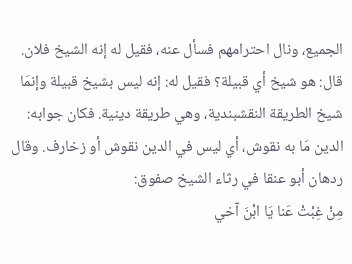الجميع، ونال احترامهم فسأل عنه، فقيل له إنه الشيخ فلان. قال: هو شيخ أي قبيلة؟ فقيل له: إنه ليس بشيخ قبيلة وإنمَا شيخ الطريقة النقشبندية، وهي طريقة دينية. فكان جوابه: الدين مَا به نقوش، أي ليس في الدين نقوش أو زخارف. وقال ردهان أبو عنقا في رثاء الشيخ صفوق:
مِنْ غِبْتْ عَنا يَا ابْنَ آخي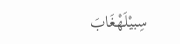سِبيْلَهْغَابَ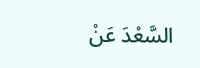السَّعْدَ عَنْ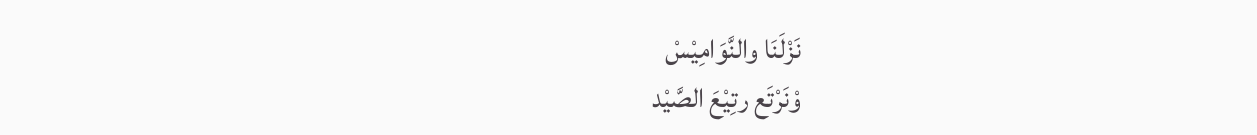نَزْلَنَا والنَّوَامِيْسْ
وْنَرْتَع رتِيْعَ الصَّيْد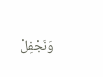وَنَجْفِلْ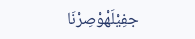جفِيْلَهْوْصِرْنَا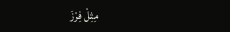مِثِلْ فِرْزَ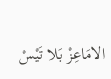الامَاعِزْ بَلا تَيْسْ